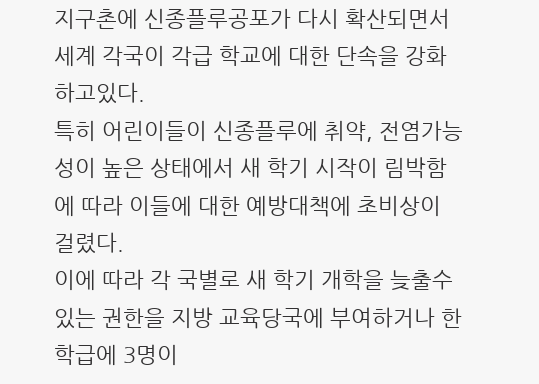지구촌에 신종플루공포가 다시 확산되면서 세계 각국이 각급 학교에 대한 단속을 강화하고있다.
특히 어린이들이 신종플루에 취약, 전염가능성이 높은 상태에서 새 학기 시작이 림박함에 따라 이들에 대한 예방대책에 초비상이 걸렸다.
이에 따라 각 국별로 새 학기 개학을 늦출수 있는 권한을 지방 교육당국에 부여하거나 한 학급에 3명이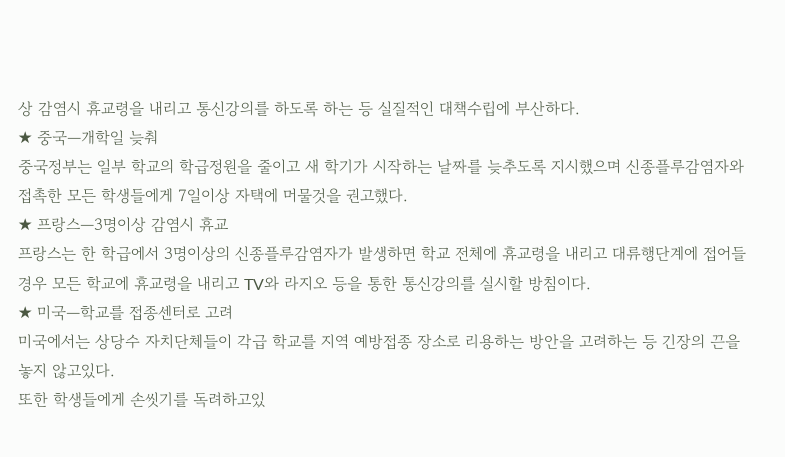상 감염시 휴교령을 내리고 통신강의를 하도록 하는 등 실질적인 대책수립에 부산하다.
★ 중국―개학일 늦춰
중국정부는 일부 학교의 학급정원을 줄이고 새 학기가 시작하는 날짜를 늦추도록 지시했으며 신종플루감염자와 접촉한 모든 학생들에게 7일이상 자택에 머물것을 권고했다.
★ 프랑스―3명이상 감염시 휴교
프랑스는 한 학급에서 3명이상의 신종플루감염자가 발생하면 학교 전체에 휴교령을 내리고 대류행단계에 접어들 경우 모든 학교에 휴교령을 내리고 TV와 라지오 등을 통한 통신강의를 실시할 방침이다.
★ 미국―학교를 접종센터로 고려
미국에서는 상당수 자치단체들이 각급 학교를 지역 예방접종 장소로 리용하는 방안을 고려하는 등 긴장의 끈을 놓지 않고있다.
또한 학생들에게 손씻기를 독려하고있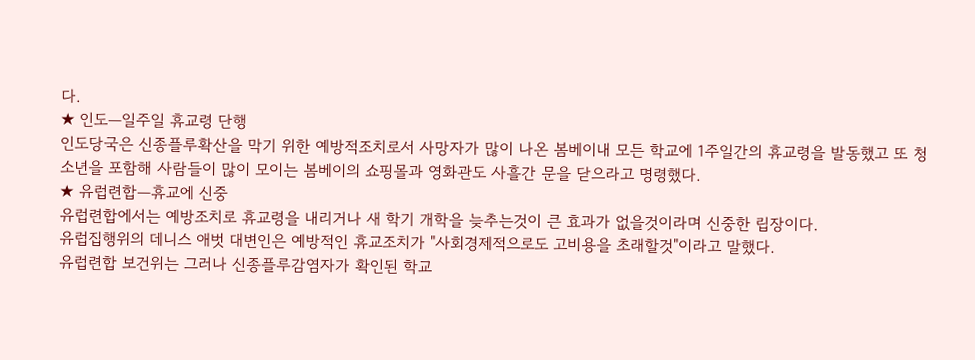다.
★ 인도―일주일 휴교령 단행
인도당국은 신종플루확산을 막기 위한 예방적조치로서 사망자가 많이 나온 봄베이내 모든 학교에 1주일간의 휴교령을 발동했고 또 청소년을 포함해 사람들이 많이 모이는 봄베이의 쇼핑몰과 영화관도 사흘간 문을 닫으라고 명령했다.
★ 유럽련합―휴교에 신중
유럽련합에서는 예방조치로 휴교령을 내리거나 새 학기 개학을 늦추는것이 큰 효과가 없을것이라며 신중한 립장이다.
유럽집행위의 데니스 애벗 대변인은 예방적인 휴교조치가 "사회경제적으로도 고비용을 초래할것"이라고 말했다.
유럽련합 보건위는 그러나 신종플루감염자가 확인된 학교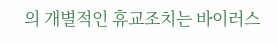의 개별적인 휴교조치는 바이러스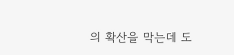의 확산을 막는데 도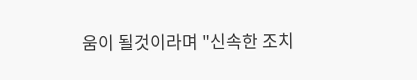움이 될것이라며 "신속한 조치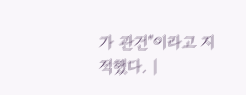가 관건"이라고 지적했다. |